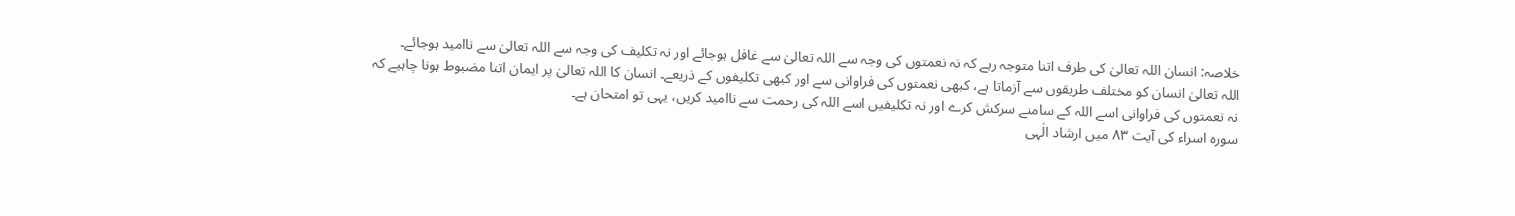خلاصہ: انسان اللہ تعالیٰ کی طرف اتنا متوجہ رہے کہ نہ نعمتوں کی وجہ سے اللہ تعالیٰ سے غافل ہوجائے اور نہ تکلیف کی وجہ سے اللہ تعالیٰ سے ناامید ہوجائے۔
اللہ تعالیٰ انسان کو مختلف طریقوں سے آزماتا ہے، کبھی نعمتوں کی فراوانی سے اور کبھی تکلیفوں کے ذریعے۔ انسان کا اللہ تعالیٰ پر ایمان اتنا مضبوط ہونا چاہیے کہ نہ نعمتوں کی فراوانی اسے اللہ کے سامنے سرکش کرے اور نہ تکلیفیں اسے اللہ کی رحمت سے ناامید کریں، یہی تو امتحان ہے۔
سورہ اسراء کی آیت ۸۳ میں ارشاد الٰہی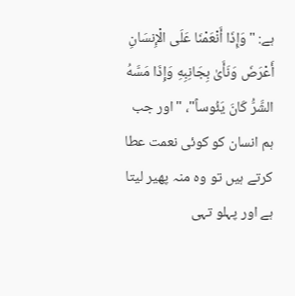ہے: "وَإِذَا أَنْعَمْنَا عَلَى الْإِنسَانِ أَعْرَضَ وَنَأَىٰ بِجَانِبِهِ وَإِذَا مَسَّهُ الشَّرُّ كَانَ يَئُوساً"، "اور جب ہم انسان کو کوئی نعمت عطا کرتے ہیں تو وہ منہ پھیر لیتا ہے اور پہلو تہی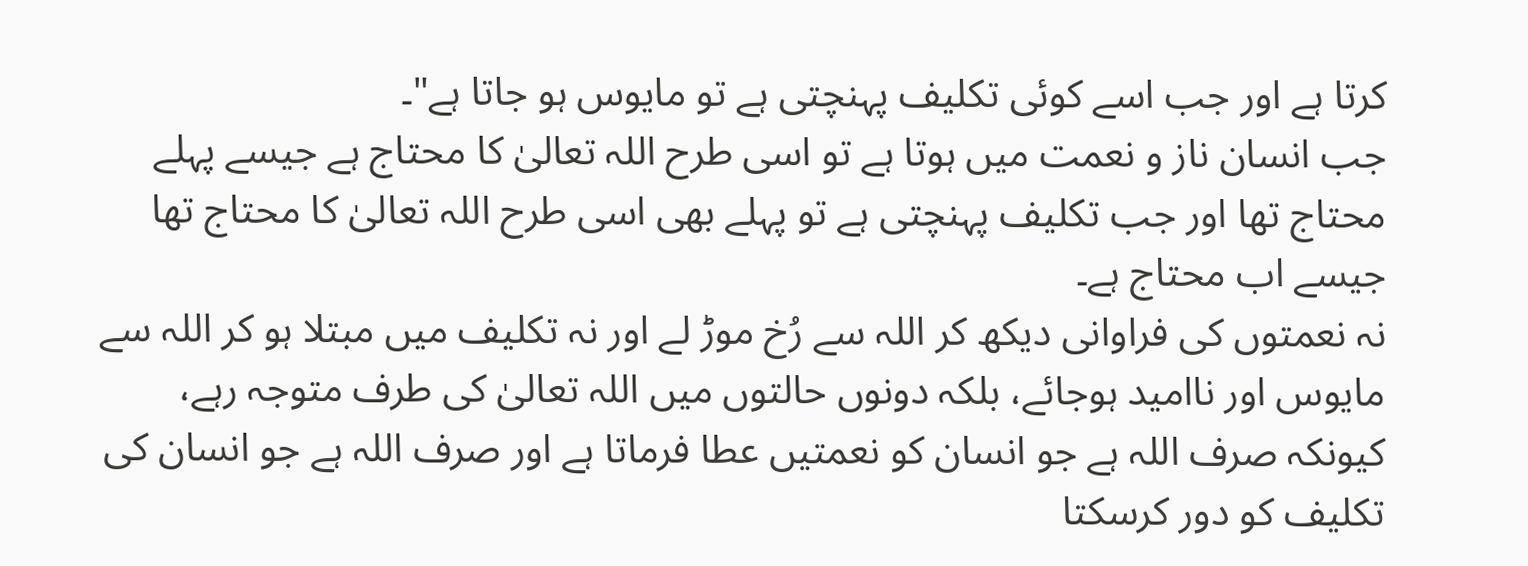کرتا ہے اور جب اسے کوئی تکلیف پہنچتی ہے تو مایوس ہو جاتا ہے"۔
جب انسان ناز و نعمت میں ہوتا ہے تو اسی طرح اللہ تعالیٰ کا محتاج ہے جیسے پہلے محتاج تھا اور جب تکلیف پہنچتی ہے تو پہلے بھی اسی طرح اللہ تعالیٰ کا محتاج تھا جیسے اب محتاج ہے۔
نہ نعمتوں کی فراوانی دیکھ کر اللہ سے رُخ موڑ لے اور نہ تکلیف میں مبتلا ہو کر اللہ سے مایوس اور ناامید ہوجائے، بلکہ دونوں حالتوں میں اللہ تعالیٰ کی طرف متوجہ رہے، کیونکہ صرف اللہ ہے جو انسان کو نعمتیں عطا فرماتا ہے اور صرف اللہ ہے جو انسان کی تکلیف کو دور کرسکتا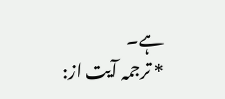ہے۔
* ترجمہ آیت از: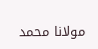مولانا محمد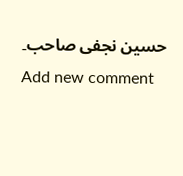حسین نجفی صاحب۔
Add new comment